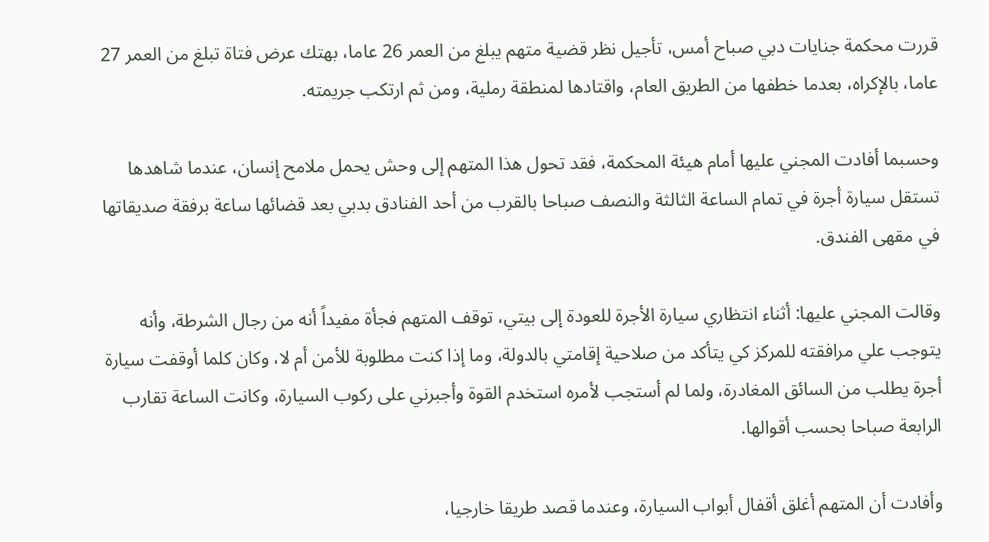قررت محكمة جنايات دبي صباح أمس، تأجيل نظر قضية متهم يبلغ من العمر 26 عاما، بهتك عرض فتاة تبلغ من العمر 27 عاما، بالإكراه، بعدما خطفها من الطريق العام، واقتادها لمنطقة رملية، ومن ثم ارتكب جريمته.

وحسبما أفادت المجني عليها أمام هيئة المحكمة، فقد تحول هذا المتهم إلى وحش يحمل ملامح إنسان، عندما شاهدها تستقل سيارة أجرة في تمام الساعة الثالثة والنصف صباحا بالقرب من أحد الفنادق بدبي بعد قضائها ساعة برفقة صديقاتها في مقهى الفندق.

وقالت المجني عليها: أثناء انتظاري سيارة الأجرة للعودة إلى بيتي، توقف المتهم فجأة مفيداً أنه من رجال الشرطة، وأنه يتوجب علي مرافقته للمركز كي يتأكد من صلاحية إقامتي بالدولة، وما إذا كنت مطلوبة للأمن أم لا، وكان كلما أوقفت سيارة أجرة يطلب من السائق المغادرة، ولما لم أستجب لأمره استخدم القوة وأجبرني على ركوب السيارة، وكانت الساعة تقارب الرابعة صباحا بحسب أقوالها.

وأفادت أن المتهم أغلق أقفال أبواب السيارة، وعندما قصد طريقا خارجيا،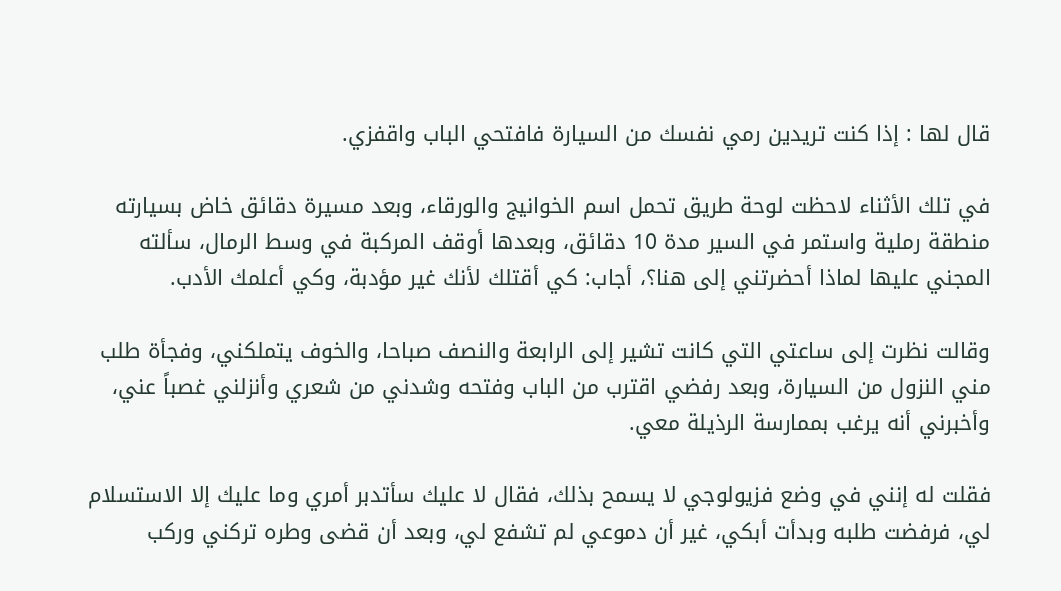قال لها : إذا كنت تريدين رمي نفسك من السيارة فافتحي الباب واقفزي.

في تلك الأثناء لاحظت لوحة طريق تحمل اسم الخوانيج والورقاء، وبعد مسيرة دقائق خاض بسيارته منطقة رملية واستمر في السير مدة 10 دقائق، وبعدها أوقف المركبة في وسط الرمال، سألته المجني عليها لماذا أحضرتني إلى هنا؟، أجاب: كي أقتلك لأنك غير مؤدبة، وكي أعلمك الأدب.

وقالت نظرت إلى ساعتي التي كانت تشير إلى الرابعة والنصف صباحا، والخوف يتملكني، وفجأة طلب مني النزول من السيارة، وبعد رفضي اقترب من الباب وفتحه وشدني من شعري وأنزلني غصباً عني، وأخبرني أنه يرغب بممارسة الرذيلة معي.

فقلت له إنني في وضع فزيولوجي لا يسمح بذلك، فقال لا عليك سأتدبر أمري وما عليك إلا الاستسلام لي، فرفضت طلبه وبدأت أبكي، غير أن دموعي لم تشفع لي، وبعد أن قضى وطره تركني وركب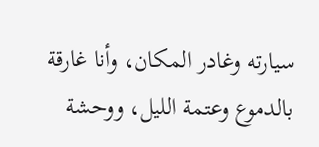سيارته وغادر المكان، وأنا غارقة بالدموع وعتمة الليل، ووحشة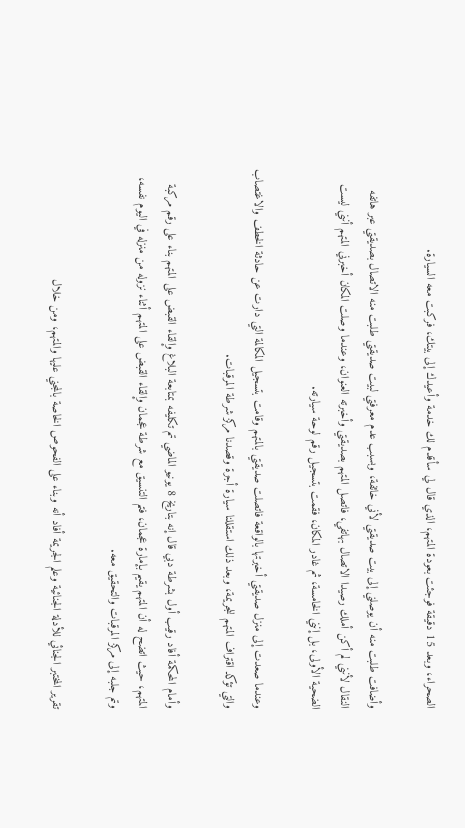الصحراء، وبعد 15 دقيقة فوجئت بعودة المتهم، الذي قال لي سأقدم لك خدمة وأعيدك إلى بيتك، فركبت معه السيارة.

وأضافت طلبت منه أن يوصلني إلى بيت صديقتي لأني خائفة، وبسبب عدم معرفتي لبيت صديقتي طلبت منه الاتصال بصديقتي عبر هاتفه النقال لأنني لم أكن أملك رصيدا الاتصال بهاتفي، فاتصل المتهم بصديقتي وأخبرته العنوان، وعندما وصلت المكان أخبرني المتهم أنني ليست الضحية الأولى، بل إنني الخامسة، ثم غادر المكان، فقمت بتسجيل رقم لوحة سيارته.

وعندما صعدت إلى منزل صديقتي أخبرتها بالواقعة فاتصلت صديقتي بالمتهم وقامت بتسجيل المكالمة التي دارت عن حادثة الخطف والاغتصاب والتي تؤكد اقتراف المتهم للجريمة، وبعد ذلك استقللنا سيارة أجرة وقصدنا مركز شرطة المرقبات.

وأمام المحكمة أفاد رقيب أول بشرطة دبي قال إنه بتاريخ 8 يونيو الماضي تم تكليفه بمتابعة البلاغ وإلقاء القبض على المتهم بناء على رقم مركبة المتهم، حيث اتضح له أن المتهم يقيم بإمارة عجمان، فتم التنسيق مع شرطة عجمان وإلقاء القبض على المتهم أثناء نزوله من منزله في اليوم نفسه، وتم جلبه إلى مركز المرقبات والتحقيق معه.

تقرير المختبر الجنائي للأدلة الجنائية وعلم الجريمة أفاد أنه وبناء على الفحوص الخاصة بالمجني عليها والمتهم، ومن خلال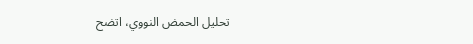تحليل الحمض النووي، اتضح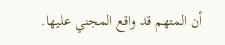أن المتهم قد واقع المجني عليها.